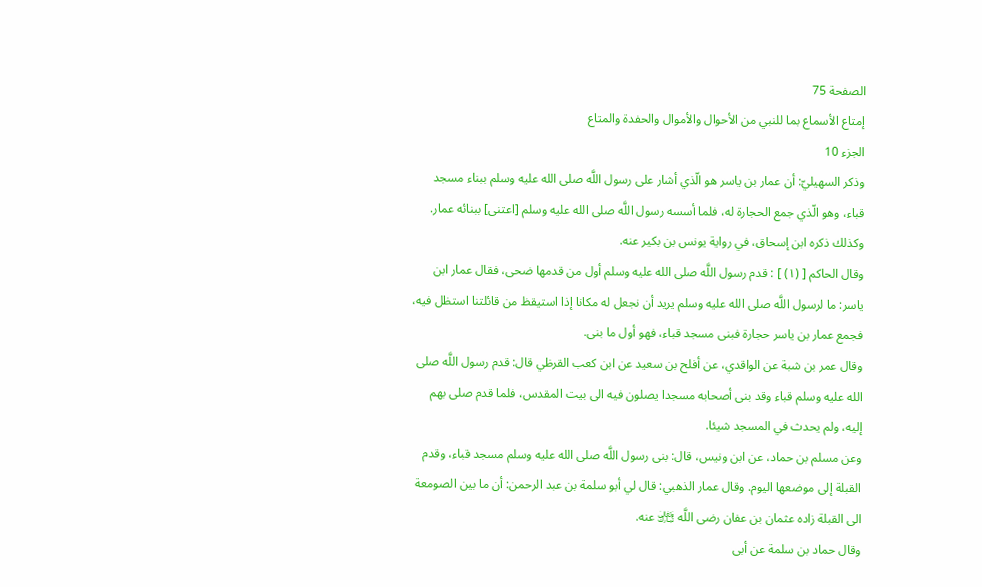الصفحة 75
إمتاع الأسماع بما للنبي من الأحوال والأموال والحفدة والمتاع
الجزء 10
وذكر السهيليّ: أن عمار بن ياسر هو الّذي أشار على رسول اللَّه صلى الله عليه وسلم ببناء مسجد قباء، وهو الّذي جمع الحجارة له، فلما أسسه رسول اللَّه صلى الله عليه وسلم [اعتنى] ببنائه عمار.
وكذلك ذكره ابن إسحاق، في رواية يونس بن بكير عنه.
وقال الحاكم [ (١) ] : قدم رسول اللَّه صلى الله عليه وسلم أول من قدمها ضحى، فقال عمار ابن ياسر: ما لرسول اللَّه صلى الله عليه وسلم يريد أن نجعل له مكانا إذا استيقظ من قائلتنا استظل فيه، فجمع عمار بن ياسر حجارة فبنى مسجد قباء، فهو أول ما بنى.
وقال عمر بن شبة عن الواقدي، عن أفلح بن سعيد عن ابن كعب القرظي قال: قدم رسول اللَّه صلى الله عليه وسلم قباء وقد بنى أصحابه مسجدا يصلون فيه الى بيت المقدس، فلما قدم صلى بهم إليه، ولم يحدث في المسجد شيئا.
وعن مسلم بن حماد، عن ابن ونيس، قال: بنى رسول اللَّه صلى الله عليه وسلم مسجد قباء، وقدم القبلة إلى موضعها اليوم. وقال عمار الذهبي: قال لي أبو سلمة بن عبد الرحمن: أن ما بين الصومعة الى القبلة زاده عثمان بن عفان رضى اللَّه ﵎ عنه.
وقال حماد بن سلمة عن أبى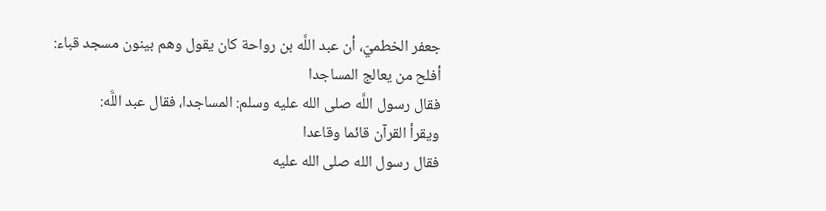جعفر الخطميّ، أن عبد اللَّه بن رواحة كان يقول وهم بينون مسجد قباء:
أفلح من يعالج المساجدا
فقال رسول اللَّه صلى الله عليه وسلم: المساجدا، فقال عبد اللَّه:
ويقرأ القرآن قائما وقاعدا
فقال رسول الله صلى الله عليه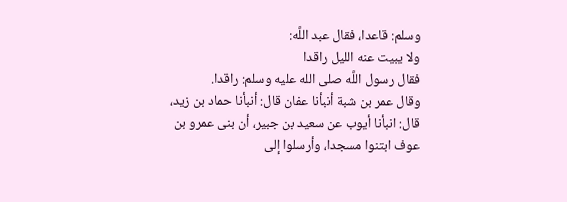وسلم: قاعدا، فقال عبد اللَّه:
ولا يبيت عنه الليل راقدا
فقال رسول اللَّه صلى الله عليه وسلم: راقدا.
وقال عمر بن شبة أنبأنا عفان قال: أنبأنا حماد بن زيد، قال: انبأنا أيوب عن سعيد بن جبير، أن بنى عمرو بن عوف ابتنوا مسجدا، وأرسلوا إلى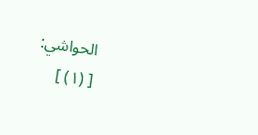الحواشي:
[ (١) ]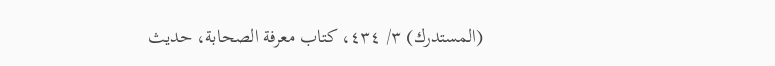(المستدرك) ٣/ ٤٣٤، كتاب معرفة الصحابة، حديث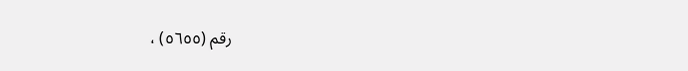رقم (٥٦٥٥) ،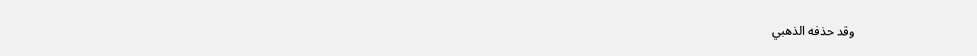وقد حذفه الذهبي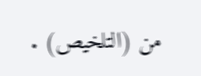من (التلخيص) .